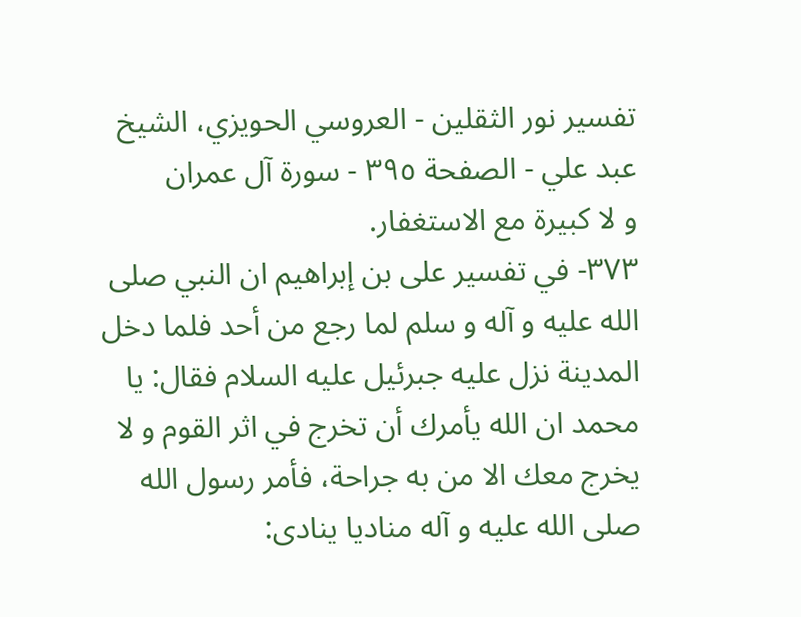تفسير نور الثقلين - العروسي الحويزي، الشيخ عبد علي - الصفحة ٣٩٥ - سورة آل عمران
و لا كبيرة مع الاستغفار.
٣٧٣- في تفسير على بن إبراهيم ان النبي صلى الله عليه و آله و سلم لما رجع من أحد فلما دخل المدينة نزل عليه جبرئيل عليه السلام فقال: يا محمد ان الله يأمرك أن تخرج في اثر القوم و لا يخرج معك الا من به جراحة، فأمر رسول الله صلى الله عليه و آله مناديا ينادى: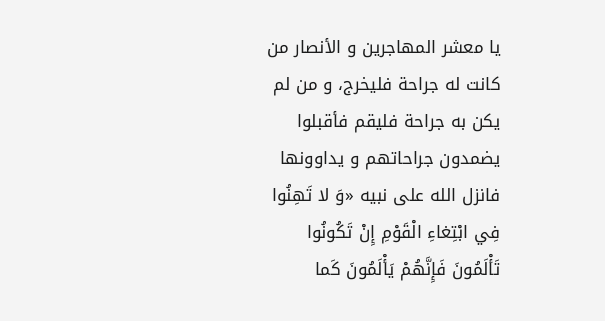يا معشر المهاجرين و الأنصار من كانت له جراحة فليخرج، و من لم يكن به جراحة فليقم فأقبلوا يضمدون جراحاتهم و يداوونها فانزل الله على نبيه «وَ لا تَهِنُوا فِي ابْتِغاءِ الْقَوْمِ إِنْ تَكُونُوا تَأْلَمُونَ فَإِنَّهُمْ يَأْلَمُونَ كَما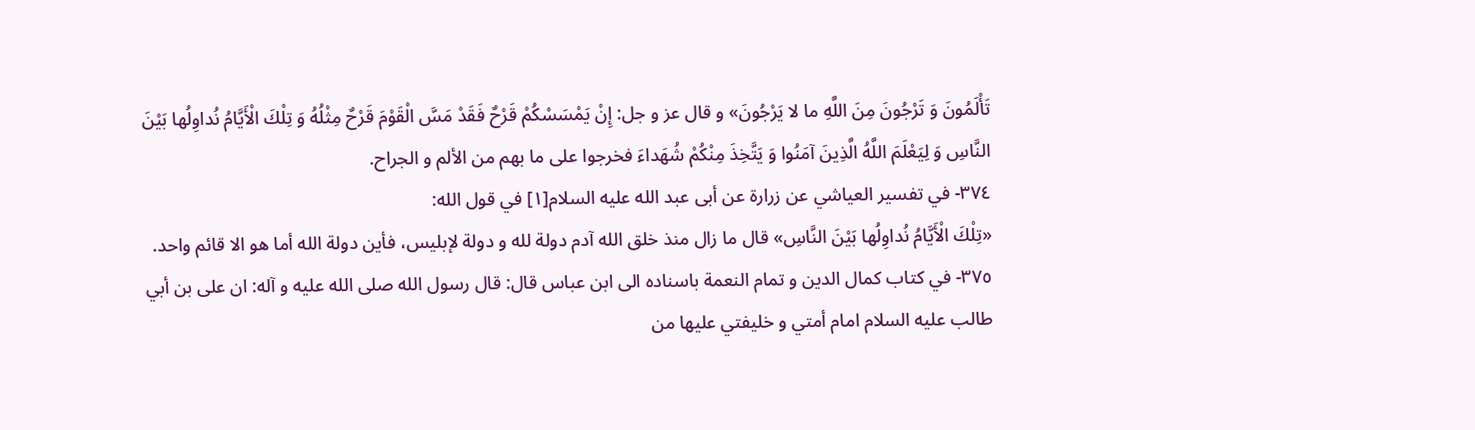تَأْلَمُونَ وَ تَرْجُونَ مِنَ اللَّهِ ما لا يَرْجُونَ» و قال عز و جل: إِنْ يَمْسَسْكُمْ قَرْحٌ فَقَدْ مَسَّ الْقَوْمَ قَرْحٌ مِثْلُهُ وَ تِلْكَ الْأَيَّامُ نُداوِلُها بَيْنَ النَّاسِ وَ لِيَعْلَمَ اللَّهُ الَّذِينَ آمَنُوا وَ يَتَّخِذَ مِنْكُمْ شُهَداءَ فخرجوا على ما بهم من الألم و الجراح.
٣٧٤- في تفسير العياشي عن زرارة عن أبى عبد الله عليه السلام[١] في قول الله:
«تِلْكَ الْأَيَّامُ نُداوِلُها بَيْنَ النَّاسِ» قال ما زال منذ خلق الله آدم دولة لله و دولة لإبليس، فأين دولة الله أما هو الا قائم واحد.
٣٧٥- في كتاب كمال الدين و تمام النعمة باسناده الى ابن عباس قال: قال رسول الله صلى الله عليه و آله: ان على بن أبي طالب عليه السلام امام أمتي و خليفتي عليها من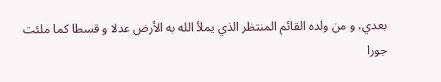بعدي، و من ولده القائم المنتظر الذي يملأ الله به الأرض عدلا و قسطا كما ملئت جورا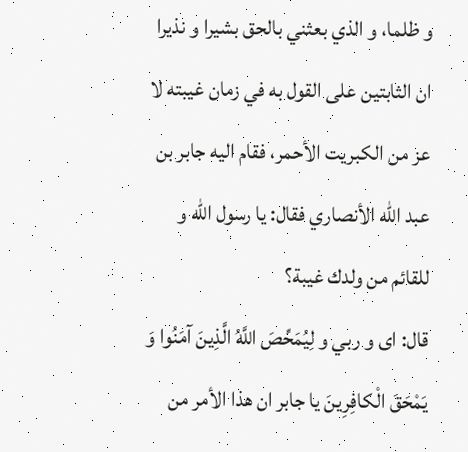و ظلما، و الذي بعثني بالحق بشيرا و نذيرا ان الثابتين على القول به في زمان غيبته لا عز من الكبريت الأحمر، فقام اليه جابر بن عبد الله الأنصاري فقال: يا رسول الله و للقائم من ولدك غيبة؟
قال: اى و ربي و لِيُمَحِّصَ اللَّهُ الَّذِينَ آمَنُوا وَ يَمْحَقَ الْكافِرِينَ يا جابر ان هذا الأمر من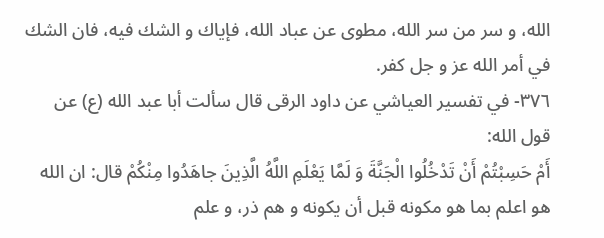الله، و سر من سر الله، مطوى عن عباد الله، فإياك و الشك فيه، فان الشك في أمر الله عز و جل كفر.
٣٧٦- في تفسير العياشي عن داود الرقى قال سألت أبا عبد الله (ع) عن قول الله:
أَمْ حَسِبْتُمْ أَنْ تَدْخُلُوا الْجَنَّةَ وَ لَمَّا يَعْلَمِ اللَّهُ الَّذِينَ جاهَدُوا مِنْكُمْ قال: ان الله هو اعلم بما هو مكونه قبل أن يكونه و هم ذر، و علم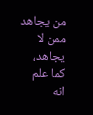من يجاهد ممن لا يجاهد، كما علم انه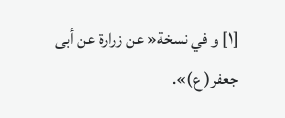[١] و في نسخة« عن زرارة عن أبى جعفر( ع)».